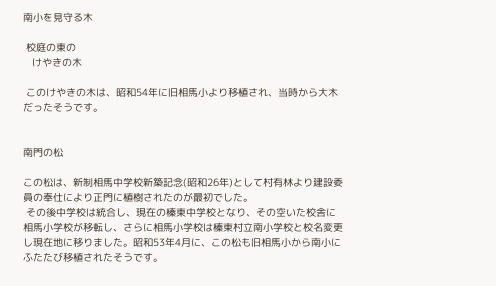南小を見守る木

 校庭の東の
   けやきの木

 このけやきの木は、昭和54年に旧相馬小より移植され、当時から大木だったそうです。


南門の松

この松は、新制相馬中学校新築記念(昭和26年)として村有林より建設委員の奉仕により正門に植樹されたのが最初でした。
 その後中学校は統合し、現在の榛東中学校となり、その空いた校舎に相馬小学校が移転し、さらに相馬小学校は榛東村立南小学校と校名変更し現在地に移りました。昭和53年4月に、この松も旧相馬小から南小にふたたび移植されたそうです。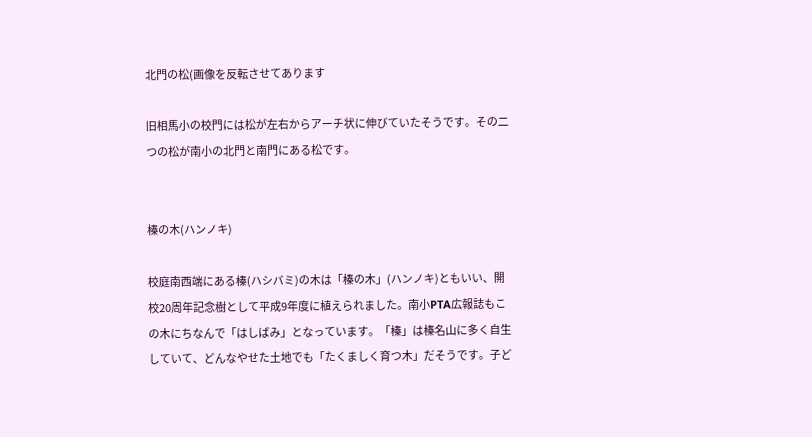北門の松(画像を反転させてあります

旧相馬小の校門には松が左右からアーチ状に伸びていたそうです。その二つの松が南小の北門と南門にある松です。


榛の木(ハンノキ)

校庭南西端にある榛(ハシバミ)の木は「榛の木」(ハンノキ)ともいい、開校20周年記念樹として平成9年度に植えられました。南小PTA広報誌もこの木にちなんで「はしばみ」となっています。「榛」は榛名山に多く自生していて、どんなやせた土地でも「たくましく育つ木」だそうです。子ど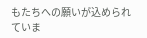もたちへの願いが込められていま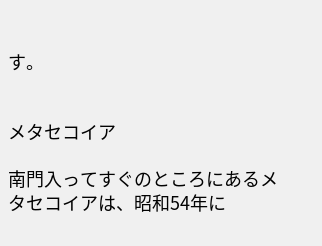す。


メタセコイア

南門入ってすぐのところにあるメタセコイアは、昭和54年に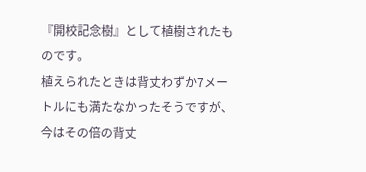『開校記念樹』として植樹されたものです。
植えられたときは背丈わずか7メートルにも満たなかったそうですが、今はその倍の背丈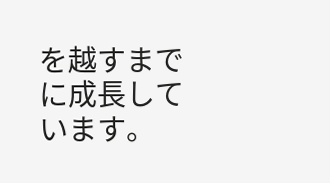を越すまでに成長しています。